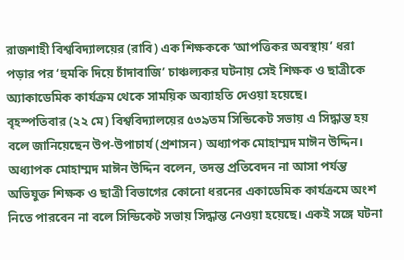রাজশাহী বিশ্ববিদ্যালয়ের (রাবি) এক শিক্ষককে ‘আপত্তিকর অবস্থায়’ ধরা পড়ার পর ‘হুমকি দিয়ে চাঁদাবাজি’ চাঞ্চল্যকর ঘটনায় সেই শিক্ষক ও ছাত্রীকে অ্যাকাডেমিক কার্যক্রম থেকে সাময়িক অব্যাহতি দেওয়া হয়েছে।
বৃহস্পতিবার (২২ মে) বিশ্ববিদ্যালয়ের ৫৩৯তম সিন্ডিকেট সভায় এ সিদ্ধান্ত হয় বলে জানিয়েছেন উপ-উপাচার্য (প্রশাসন) অধ্যাপক মোহাম্মদ মাঈন উদ্দিন।
অধ্যাপক মোহাম্মদ মাঈন উদ্দিন বলেন, তদন্ত প্রতিবেদন না আসা পর্যন্ত অভিযুক্ত শিক্ষক ও ছাত্রী বিভাগের কোনো ধরনের একাডেমিক কার্যক্রমে অংশ নিতে পারবেন না বলে সিন্ডিকেট সভায় সিদ্ধান্ত নেওয়া হয়েছে। একই সঙ্গে ঘটনা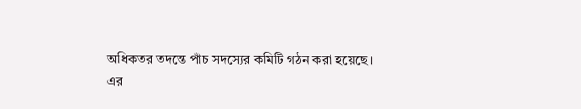অধিকতর তদন্তে পাঁচ সদস্যের কমিটি গঠন করা হয়েছে।
এর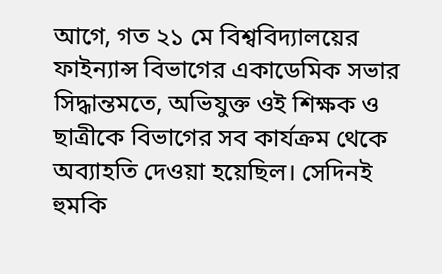আগে, গত ২১ মে বিশ্ববিদ্যালয়ের ফাইন্যান্স বিভাগের একাডেমিক সভার সিদ্ধান্তমতে, অভিযুক্ত ওই শিক্ষক ও ছাত্রীকে বিভাগের সব কার্যক্রম থেকে অব্যাহতি দেওয়া হয়েছিল। সেদিনই হুমকি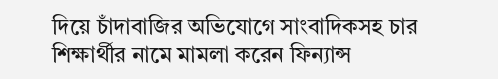দিয়ে চাঁদাবাজির অভিযোগে সাংবাদিকসহ চার শিক্ষার্থীর নামে মামলা করেন ফিন্যান্স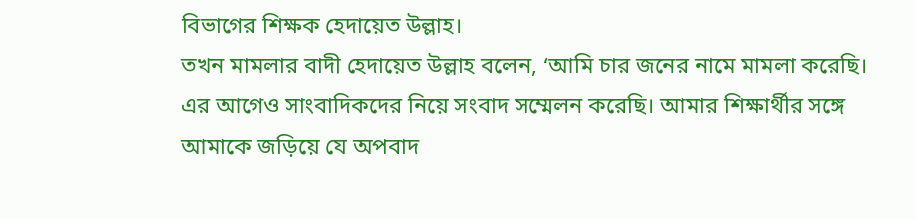বিভাগের শিক্ষক হেদায়েত উল্লাহ।
তখন মামলার বাদী হেদায়েত উল্লাহ বলেন, ‘আমি চার জনের নামে মামলা করেছি। এর আগেও সাংবাদিকদের নিয়ে সংবাদ সম্মেলন করেছি। আমার শিক্ষার্থীর সঙ্গে আমাকে জড়িয়ে যে অপবাদ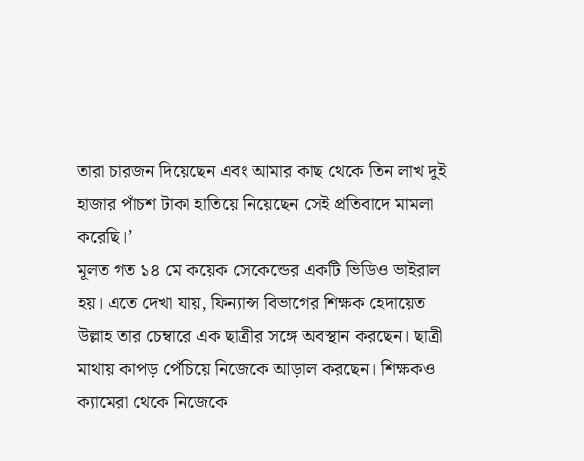তারা চারজন দিয়েছেন এবং আমার কাছ থেকে তিন লাখ দুই হাজার পাঁচশ টাকা হাতিয়ে নিয়েছেন সেই প্রতিবাদে মামলা করেছি।’
মূলত গত ১৪ মে কয়েক সেকেন্ডের একটি ভিডিও ভাইরাল হয়। এতে দেখা যায়, ফিন্যান্স বিভাগের শিক্ষক হেদায়েত উল্লাহ তার চেম্বারে এক ছাত্রীর সঙ্গে অবস্থান করছেন। ছাত্রী মাথায় কাপড় পেঁচিয়ে নিজেকে আড়াল করছেন। শিক্ষকও ক্যামেরা থেকে নিজেকে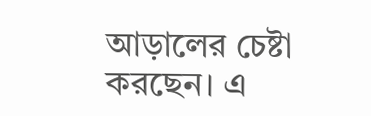আড়ালের চেষ্টা করছেন। এ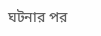ঘটনার পর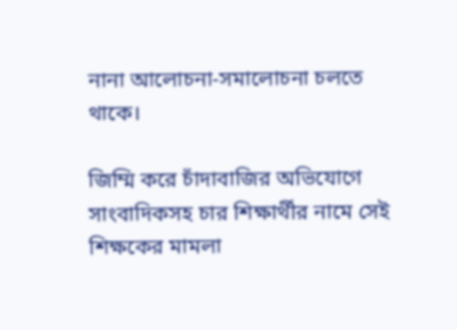নানা আলোচনা-সমালোচনা চলতে থাকে।

জিম্মি করে চাঁদাবাজির অভিযোগে সাংবাদিকসহ চার শিক্ষার্থীর নামে সেই শিক্ষকের মামলা